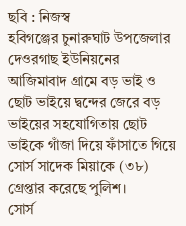ছবি : নিজস্ব
হবিগঞ্জের চুনারুঘাট উপজেলার দেওরগাছ ইউনিয়নের আজিমাবাদ গ্রামে বড় ভাই ও ছোট ভাইয়ে দ্বন্দের জেরে বড় ভাইয়ের সহযোগিতায় ছোট ভাইকে গাঁজা দিয়ে ফাঁসাতে গিয়ে সোর্স সাদেক মিয়াকে (৩৮) গ্রেপ্তার করেছে পুলিশ।
সোর্স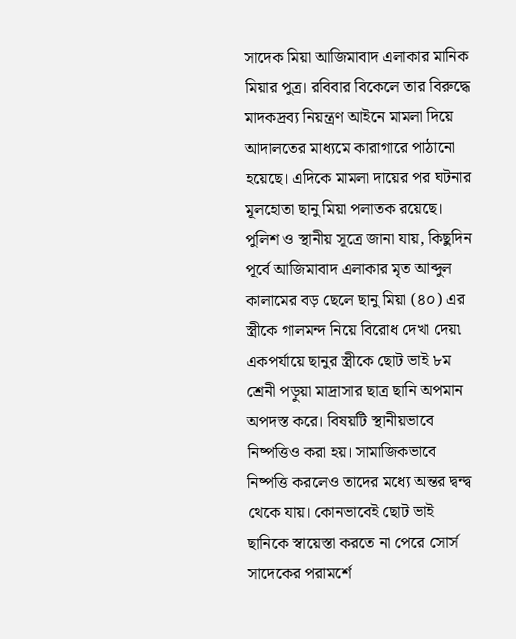সাদেক মিয়া আজিমাবাদ এলাকার মানিক মিয়ার পুত্র। রবিবার বিকেলে তার বিরুদ্ধে মাদকদ্রব্য নিয়ন্ত্রণ আইনে মামলা দিয়ে আদালতের মাধ্যমে কারাগারে পাঠানো হয়েছে। এদিকে মামলা দায়ের পর ঘটনার মূলহোতা ছানু মিয়া পলাতক রয়েছে।
পুলিশ ও স্থানীয় সূত্রে জানা যায়, কিছুদিন পূর্বে আজিমাবাদ এলাকার মৃত আব্দুল কালামের বড় ছেলে ছানু মিয়া (৪০) এর স্ত্রীকে গালমন্দ নিয়ে বিরোধ দেখা দেয়৷ একপর্যায়ে ছানুর স্ত্রীকে ছোট ভাই ৮ম শ্রেনী পড়ুয়া মাদ্রাসার ছাত্র ছানি অপমান অপদস্ত করে। বিষয়টি স্থানীয়ভাবে নিষ্পত্তিও করা হয়। সামাজিকভাবে নিষ্পত্তি করলেও তাদের মধ্যে অন্তর দ্বন্দ্ব থেকে যায়। কোনভাবেই ছোট ভাই ছানিকে স্বায়েস্তা করতে না পেরে সোর্স সাদেকের পরামর্শে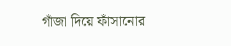গাঁজা দিয়ে ফাঁসানোর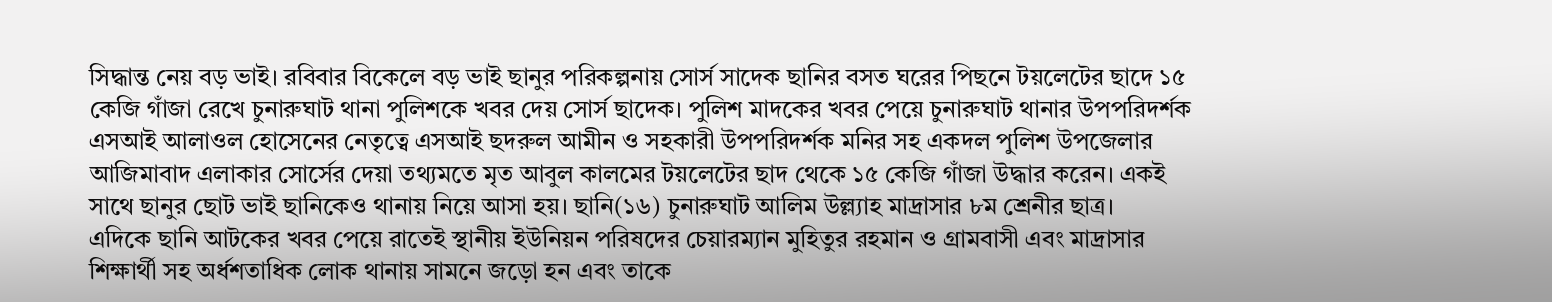সিদ্ধান্ত নেয় বড় ভাই। রবিবার বিকেলে বড় ভাই ছানুর পরিকল্পনায় সোর্স সাদেক ছানির বসত ঘরের পিছনে টয়লেটের ছাদে ১৫ কেজি গাঁজা রেখে চুনারুঘাট থানা পুলিশকে খবর দেয় সোর্স ছাদেক। পুলিশ মাদকের খবর পেয়ে চুনারুঘাট থানার উপপরিদর্শক এসআই আলাওল হোসেনের নেতৃত্বে এসআই ছদরুল আমীন ও সহকারী উপপরিদর্শক মনির সহ একদল পুলিশ উপজেলার আজিমাবাদ এলাকার সোর্সের দেয়া তথ্যমতে মৃত আবুল কালমের টয়লেটের ছাদ থেকে ১৫ কেজি গাঁজা উদ্ধার করেন। একই সাথে ছানুর ছোট ভাই ছানিকেও থানায় নিয়ে আসা হয়। ছানি(১৬) চুনারুঘাট আলিম উল্ল্যাহ মাদ্রাসার ৮ম শ্রেনীর ছাত্র।
এদিকে ছানি আটকের খবর পেয়ে রাতেই স্থানীয় ইউনিয়ন পরিষদের চেয়ারম্যান মুহিতুর রহমান ও গ্রামবাসী এবং মাদ্রাসার শিক্ষার্থী সহ অর্ধশতাধিক লোক থানায় সামনে জড়ো হন এবং তাকে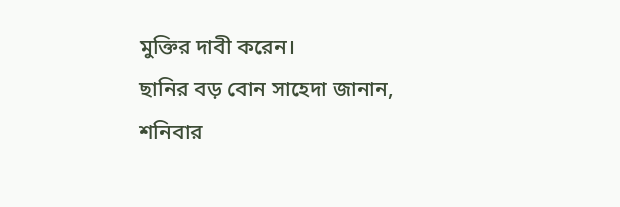মুক্তির দাবী করেন।
ছানির বড় বোন সাহেদা জানান, শনিবার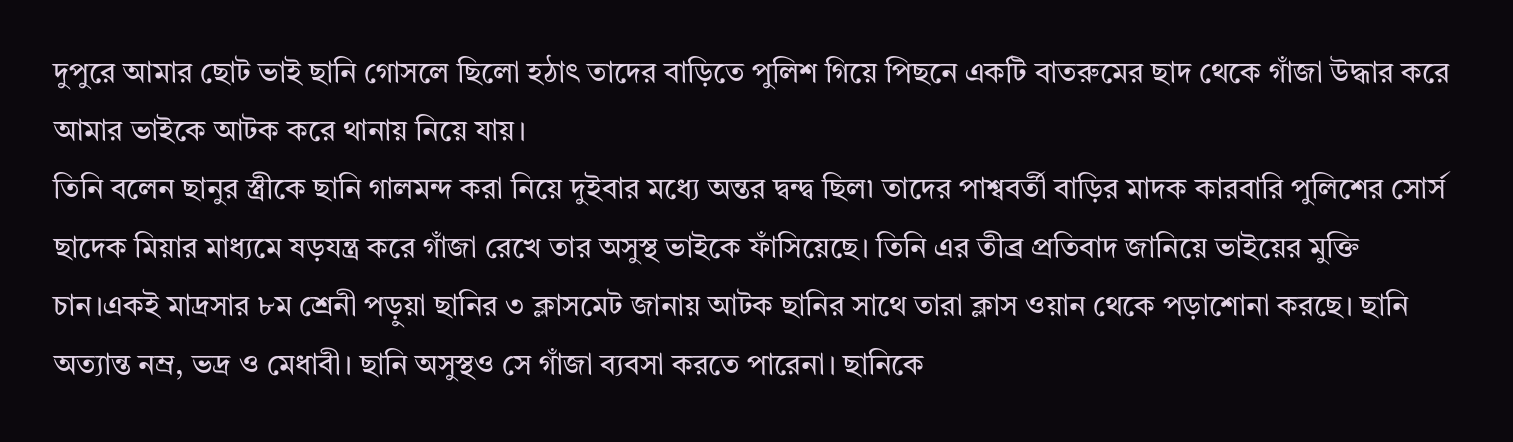দুপুরে আমার ছোট ভাই ছানি গোসলে ছিলো হঠাৎ তাদের বাড়িতে পুলিশ গিয়ে পিছনে একটি বাতরুমের ছাদ থেকে গাঁজা উদ্ধার করে আমার ভাইকে আটক করে থানায় নিয়ে যায়।
তিনি বলেন ছানুর স্ত্রীকে ছানি গালমন্দ করা নিয়ে দুইবার মধ্যে অন্তর দ্বন্দ্ব ছিল৷ তাদের পাশ্ববর্তী বাড়ির মাদক কারবারি পুলিশের সোর্স ছাদেক মিয়ার মাধ্যমে ষড়যন্ত্র করে গাঁজা রেখে তার অসুস্থ ভাইকে ফাঁসিয়েছে। তিনি এর তীব্র প্রতিবাদ জানিয়ে ভাইয়ের মুক্তি চান।একই মাদ্রসার ৮ম শ্রেনী পড়ুয়া ছানির ৩ ক্লাসমেট জানায় আটক ছানির সাথে তারা ক্লাস ওয়ান থেকে পড়াশোনা করছে। ছানি অত্যান্ত নম্র, ভদ্র ও মেধাবী। ছানি অসুস্থও সে গাঁজা ব্যবসা করতে পারেনা। ছানিকে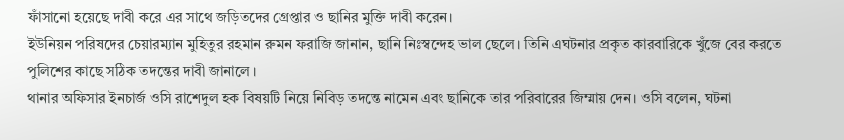ফাঁসানো হয়েছে দাবী করে এর সাথে জড়িতদের গ্রেপ্তার ও ছানির মুক্তি দাবী করেন।
ইউনিয়ন পরিষদের চেয়ারম্যান মুহিতুর রহমান রুমন ফরাজি জানান, ছানি নিঃস্বন্দেহ ভাল ছেলে। তিনি এঘটনার প্রকৃত কারবারিকে খুঁজে বের করতে পুলিশের কাছে সঠিক তদন্তের দাবী জানালে ।
থানার অফিসার ইনচার্জ ওসি রাশেদুল হক বিষয়টি নিয়ে নিবিড় তদন্তে নামেন এবং ছানিকে তার পরিবারের জিম্মায় দেন। ওসি বলেন, ঘটনা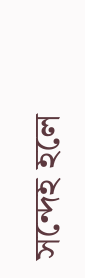সন্দেহ হলে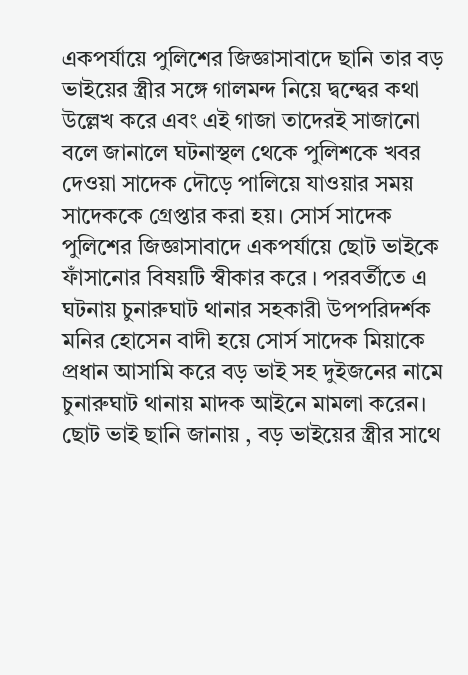একপর্যায়ে পুলিশের জিজ্ঞাসাবাদে ছানি তার বড় ভাইয়ের স্ত্রীর সঙ্গে গালমন্দ নিয়ে দ্বন্দ্বের কথা উল্লেখ করে এবং এই গাজা তাদেরই সাজানো বলে জানালে ঘটনাস্থল থেকে পুলিশকে খবর দেওয়া সাদেক দৌড়ে পালিয়ে যাওয়ার সময় সাদেককে গ্রেপ্তার করা হয়। সোর্স সাদেক পুলিশের জিজ্ঞাসাবাদে একপর্যায়ে ছোট ভাইকে ফাঁসানোর বিষয়টি স্বীকার করে । পরবর্তীতে এ ঘটনায় চুনারুঘাট থানার সহকারী উপপরিদর্শক মনির হোসেন বাদী হয়ে সোর্স সাদেক মিয়াকে প্রধান আসামি করে বড় ভাই সহ দুইজনের নামে চুনারুঘাট থানায় মাদক আইনে মামলা করেন।
ছোট ভাই ছানি জানায় , বড় ভাইয়ের স্ত্রীর সাথে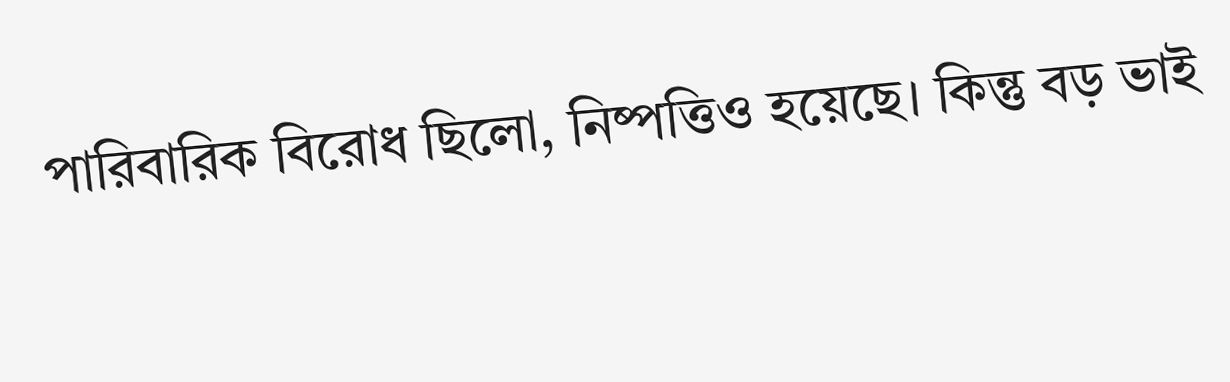পারিবারিক বিরোধ ছিলো, নিষ্পত্তিও হয়েছে। কিন্তু বড় ভাই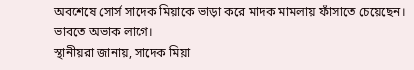অবশেষে সোর্স সাদেক মিয়াকে ভাড়া করে মাদক মামলায় ফাঁসাতে চেয়েছেন। ভাবতে অভাক লাগে।
স্থানীয়রা জানায়, সাদেক মিয়া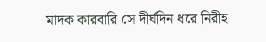মাদক কারবারি সে দীর্ঘদিন ধরে নিরীহ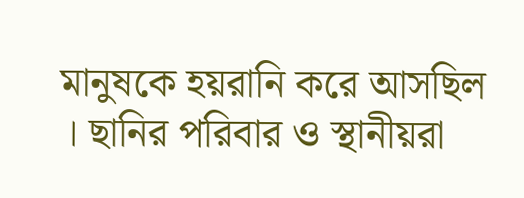মানুষকে হয়রানি করে আসছিল । ছানির পরিবার ও স্থানীয়রা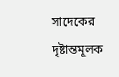সাদেকের দৃষ্টান্তমূলক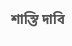শাস্তি দাবি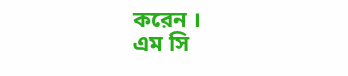করেন ।
এম সি